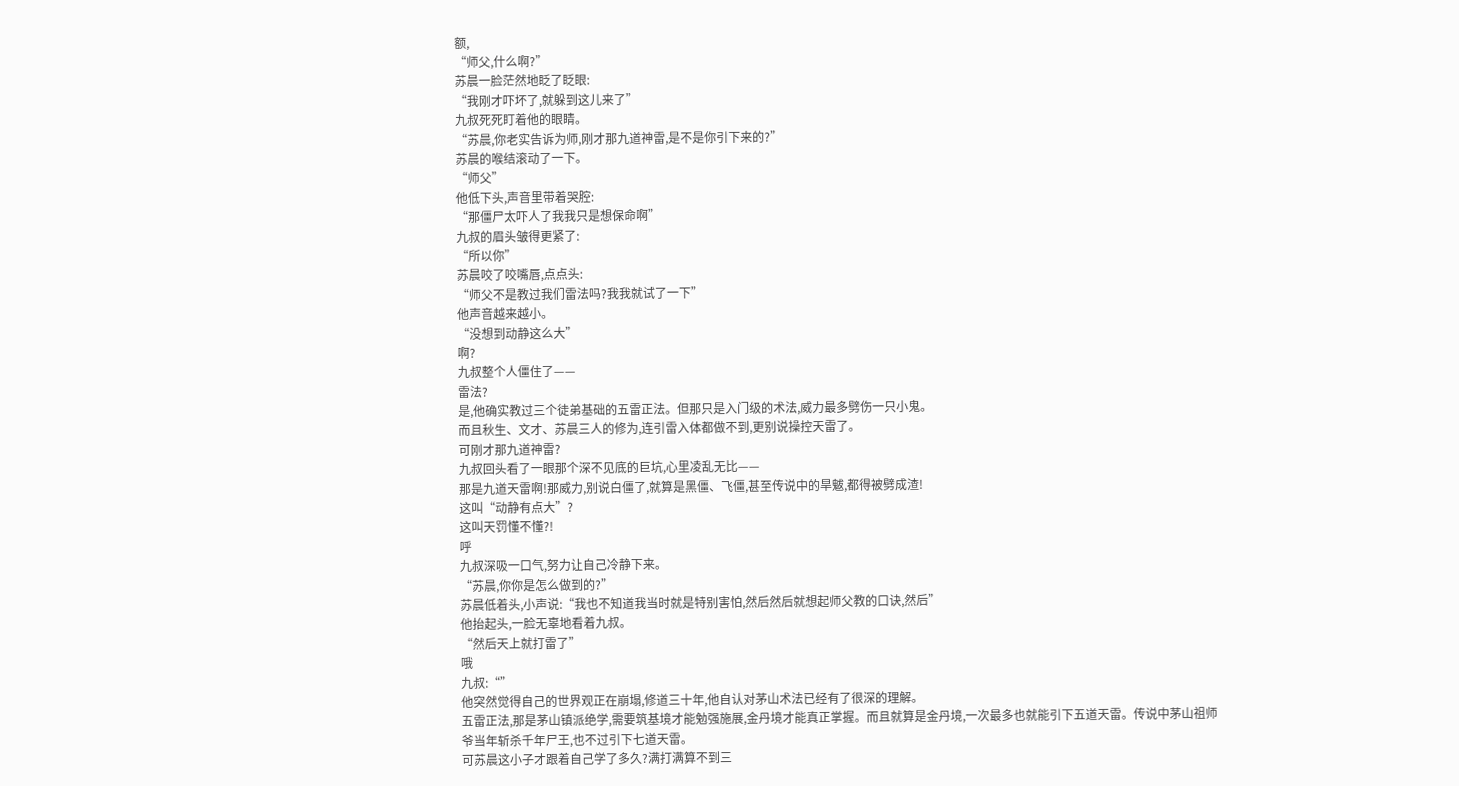额,
“师父,什么啊?”
苏晨一脸茫然地眨了眨眼:
“我刚才吓坏了,就躲到这儿来了”
九叔死死盯着他的眼睛。
“苏晨,你老实告诉为师,刚才那九道神雷,是不是你引下来的?”
苏晨的喉结滚动了一下。
“师父”
他低下头,声音里带着哭腔:
“那僵尸太吓人了我我只是想保命啊”
九叔的眉头皱得更紧了:
“所以你”
苏晨咬了咬嘴唇,点点头:
“师父不是教过我们雷法吗?我我就试了一下”
他声音越来越小。
“没想到动静这么大”
啊?
九叔整个人僵住了——
雷法?
是,他确实教过三个徒弟基础的五雷正法。但那只是入门级的术法,威力最多劈伤一只小鬼。
而且秋生、文才、苏晨三人的修为,连引雷入体都做不到,更别说操控天雷了。
可刚才那九道神雷?
九叔回头看了一眼那个深不见底的巨坑,心里凌乱无比——
那是九道天雷啊!那威力,别说白僵了,就算是黑僵、飞僵,甚至传说中的旱魃,都得被劈成渣!
这叫“动静有点大”?
这叫天罚懂不懂?!
呼
九叔深吸一口气,努力让自己冷静下来。
“苏晨,你你是怎么做到的?”
苏晨低着头,小声说:“我也不知道我当时就是特别害怕,然后然后就想起师父教的口诀,然后”
他抬起头,一脸无辜地看着九叔。
“然后天上就打雷了”
哦
九叔:“”
他突然觉得自己的世界观正在崩塌,修道三十年,他自认对茅山术法已经有了很深的理解。
五雷正法,那是茅山镇派绝学,需要筑基境才能勉强施展,金丹境才能真正掌握。而且就算是金丹境,一次最多也就能引下五道天雷。传说中茅山祖师爷当年斩杀千年尸王,也不过引下七道天雷。
可苏晨这小子才跟着自己学了多久?满打满算不到三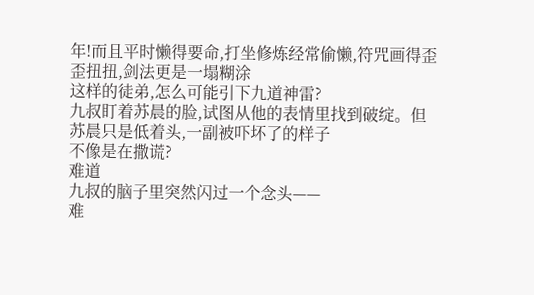年!而且平时懒得要命,打坐修炼经常偷懒,符咒画得歪歪扭扭,剑法更是一塌糊涂
这样的徒弟,怎么可能引下九道神雷?
九叔盯着苏晨的脸,试图从他的表情里找到破绽。但苏晨只是低着头,一副被吓坏了的样子
不像是在撒谎?
难道
九叔的脑子里突然闪过一个念头——
难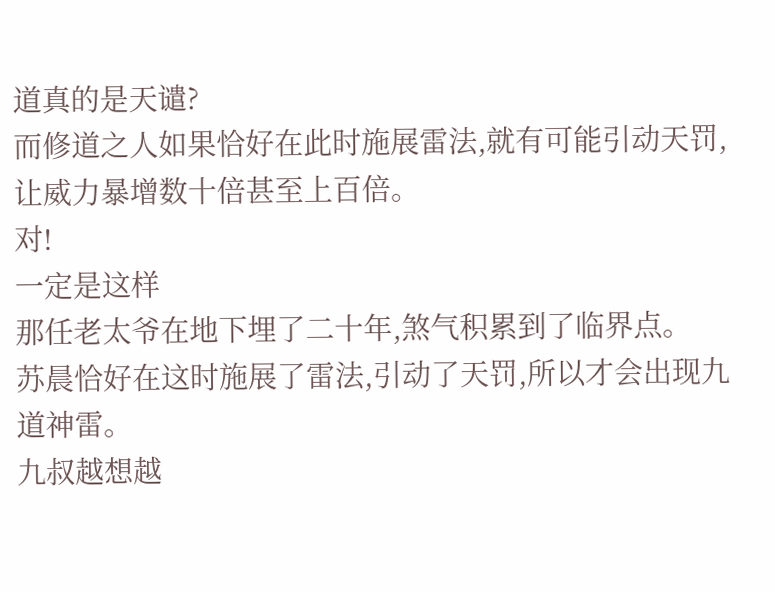道真的是天谴?
而修道之人如果恰好在此时施展雷法,就有可能引动天罚,让威力暴增数十倍甚至上百倍。
对!
一定是这样
那任老太爷在地下埋了二十年,煞气积累到了临界点。
苏晨恰好在这时施展了雷法,引动了天罚,所以才会出现九道神雷。
九叔越想越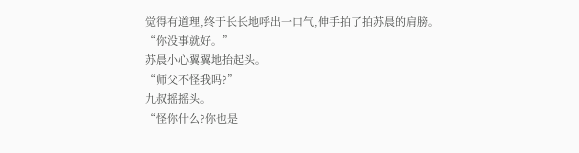觉得有道理,终于长长地呼出一口气,伸手拍了拍苏晨的肩膀。
“你没事就好。”
苏晨小心翼翼地抬起头。
“师父不怪我吗?”
九叔摇摇头。
“怪你什么?你也是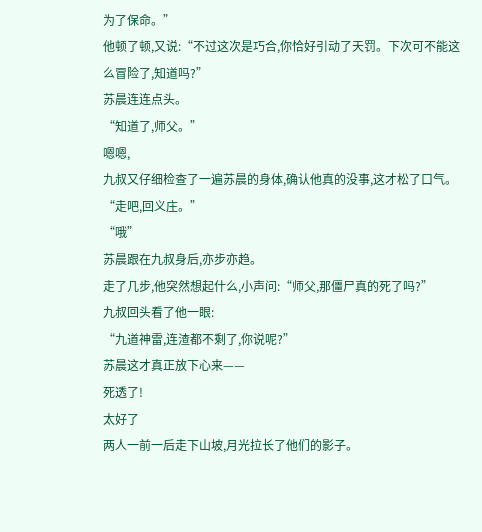为了保命。”
他顿了顿,又说:“不过这次是巧合,你恰好引动了天罚。下次可不能这么冒险了,知道吗?”
苏晨连连点头。
“知道了,师父。”
嗯嗯,
九叔又仔细检查了一遍苏晨的身体,确认他真的没事,这才松了口气。
“走吧,回义庄。”
“哦”
苏晨跟在九叔身后,亦步亦趋。
走了几步,他突然想起什么,小声问:“师父,那僵尸真的死了吗?”
九叔回头看了他一眼:
“九道神雷,连渣都不剩了,你说呢?”
苏晨这才真正放下心来——
死透了!
太好了
两人一前一后走下山坡,月光拉长了他们的影子。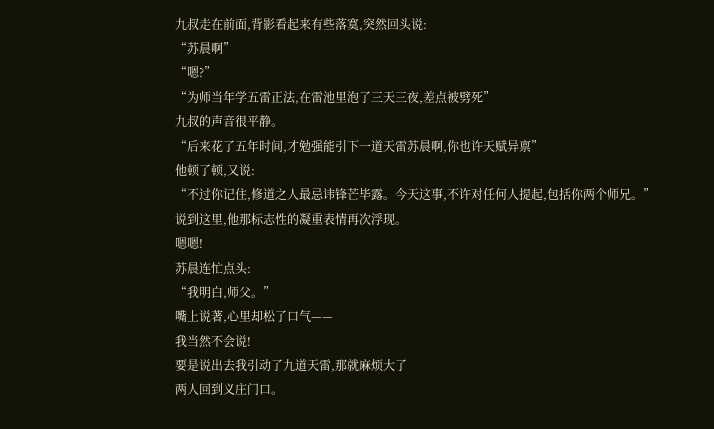九叔走在前面,背影看起来有些落寞,突然回头说:
“苏晨啊”
“嗯?”
“为师当年学五雷正法,在雷池里泡了三天三夜,差点被劈死”
九叔的声音很平静。
“后来花了五年时间,才勉强能引下一道天雷苏晨啊,你也许天赋异禀”
他顿了顿,又说:
“不过你记住,修道之人最忌讳锋芒毕露。今天这事,不许对任何人提起,包括你两个师兄。”
说到这里,他那标志性的凝重表情再次浮现。
嗯嗯!
苏晨连忙点头:
“我明白,师父。”
嘴上说著,心里却松了口气——
我当然不会说!
要是说出去我引动了九道天雷,那就麻烦大了
两人回到义庄门口。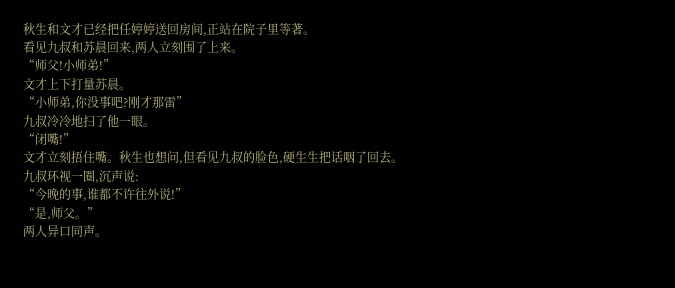秋生和文才已经把任婷婷送回房间,正站在院子里等著。
看见九叔和苏晨回来,两人立刻围了上来。
“师父!小师弟!”
文才上下打量苏晨。
“小师弟,你没事吧?刚才那雷”
九叔冷冷地扫了他一眼。
“闭嘴!”
文才立刻捂住嘴。秋生也想问,但看见九叔的脸色,硬生生把话咽了回去。
九叔环视一圈,沉声说:
“今晚的事,谁都不许往外说!”
“是,师父。”
两人异口同声。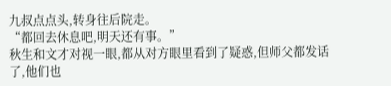九叔点点头,转身往后院走。
“都回去休息吧,明天还有事。”
秋生和文才对视一眼,都从对方眼里看到了疑惑,但师父都发话了,他们也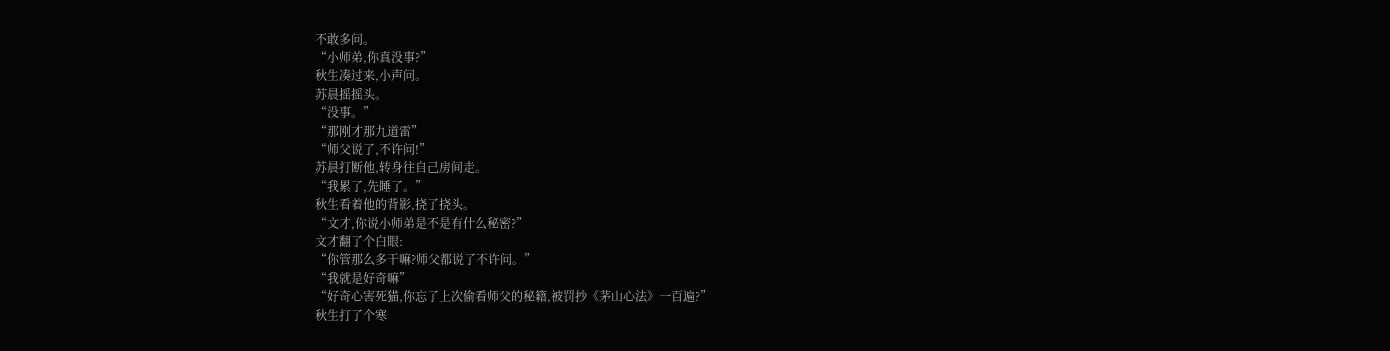不敢多问。
“小师弟,你真没事?”
秋生凑过来,小声问。
苏晨摇摇头。
“没事。”
“那刚才那九道雷”
“师父说了,不许问!”
苏晨打断他,转身往自己房间走。
“我累了,先睡了。”
秋生看着他的背影,挠了挠头。
“文才,你说小师弟是不是有什么秘密?”
文才翻了个白眼:
“你管那么多干嘛?师父都说了不许问。”
“我就是好奇嘛”
“好奇心害死猫,你忘了上次偷看师父的秘籍,被罚抄《茅山心法》一百遍?”
秋生打了个寒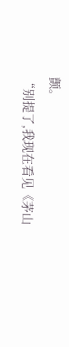颤。
“别提了,我现在看见《茅山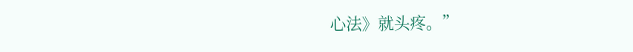心法》就头疼。”